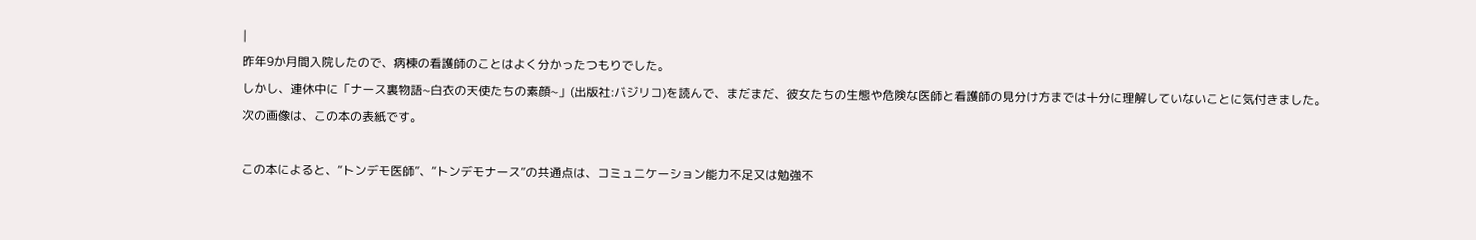|
昨年9か月間入院したので、病棟の看護師のことはよく分かったつもりでした。
しかし、連休中に「ナース裏物語~白衣の天使たちの素顔~」(出版社:バジリコ)を読んで、まだまだ、彼女たちの生態や危険な医師と看護師の見分け方までは十分に理解していないことに気付きました。
次の画像は、この本の表紙です。

この本によると、“トンデモ医師”、“トンデモナース”の共通点は、コミュニケーション能力不足又は勉強不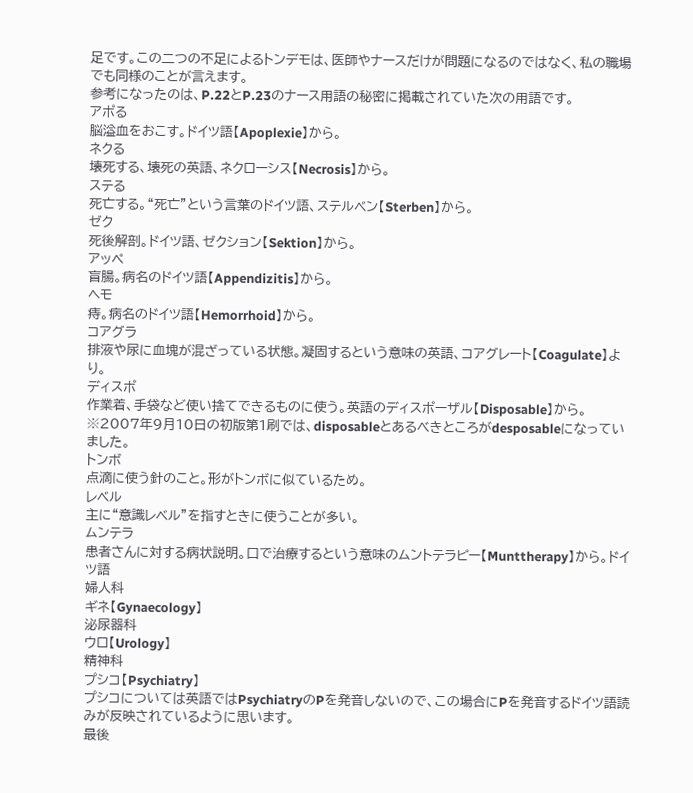足です。この二つの不足によるトンデモは、医師やナースだけが問題になるのではなく、私の職場でも同様のことが言えます。
参考になったのは、P.22とP.23のナース用語の秘密に掲載されていた次の用語です。
アポる
脳溢血をおこす。ドイツ語【Apoplexie】から。
ネクる
壊死する、壊死の英語、ネクローシス【Necrosis】から。
ステる
死亡する。“死亡”という言葉のドイツ語、ステルベン【Sterben】から。
ゼク
死後解剖。ドイツ語、ゼクション【Sektion】から。
アッペ
盲腸。病名のドイツ語【Appendizitis】から。
ヘモ
痔。病名のドイツ語【Hemorrhoid】から。
コアグラ
排液や尿に血塊が混ざっている状態。凝固するという意味の英語、コアグレート【Coagulate】より。
ディスポ
作業着、手袋など使い捨てできるものに使う。英語のディスポーザル【Disposable】から。
※2007年9月10日の初版第1刷では、disposableとあるべきところがdesposableになっていました。
トンボ
点滴に使う針のこと。形がトンボに似ているため。
レベル
主に“意識レベル”を指すときに使うことが多い。
ムンテラ
患者さんに対する病状説明。口で治療するという意味のムントテラピー【Munttherapy】から。ドイツ語
婦人科
ギネ【Gynaecology】
泌尿器科
ウロ【Urology】
精神科
プシコ【Psychiatry】
プシコについては英語ではPsychiatryのPを発音しないので、この場合にPを発音するドイツ語読みが反映されているように思います。
最後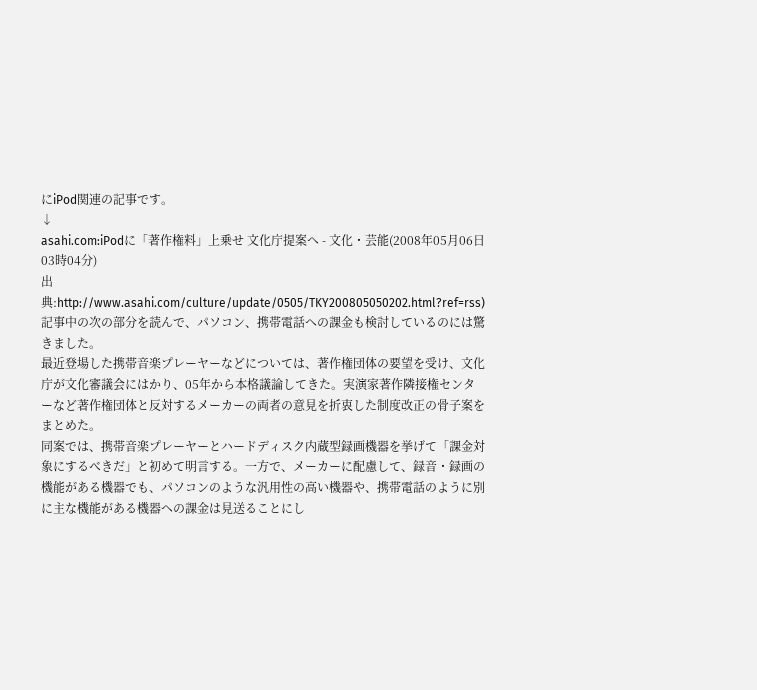にiPod関連の記事です。
↓
asahi.com:iPodに「著作権料」上乗せ 文化庁提案へ - 文化・芸能(2008年05月06日03時04分)
出典:http://www.asahi.com/culture/update/0505/TKY200805050202.html?ref=rss)
記事中の次の部分を読んで、パソコン、携帯電話への課金も検討しているのには驚きました。
最近登場した携帯音楽プレーヤーなどについては、著作権団体の要望を受け、文化庁が文化審議会にはかり、05年から本格議論してきた。実演家著作隣接権センターなど著作権団体と反対するメーカーの両者の意見を折衷した制度改正の骨子案をまとめた。
同案では、携帯音楽プレーヤーとハードディスク内蔵型録画機器を挙げて「課金対象にするべきだ」と初めて明言する。一方で、メーカーに配慮して、録音・録画の機能がある機器でも、パソコンのような汎用性の高い機器や、携帯電話のように別に主な機能がある機器への課金は見送ることにし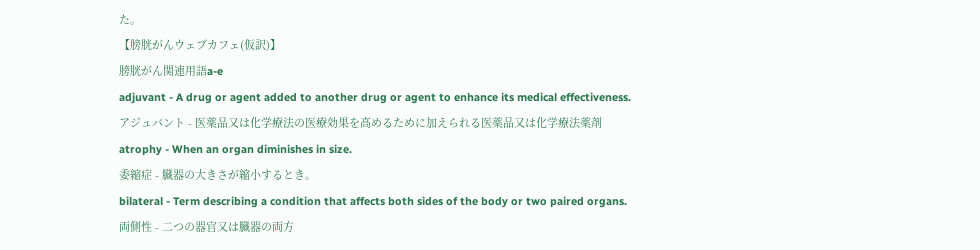た。
【膀胱がんウェブカフェ(仮訳)】
膀胱がん関連用語a-e
adjuvant - A drug or agent added to another drug or agent to enhance its medical effectiveness.
アジュバント - 医薬品又は化学療法の医療効果を高めるために加えられる医薬品又は化学療法薬剤
atrophy - When an organ diminishes in size.
委縮症 - 臓器の大きさが縮小するとき。
bilateral - Term describing a condition that affects both sides of the body or two paired organs.
両側性 - 二つの器官又は臓器の両方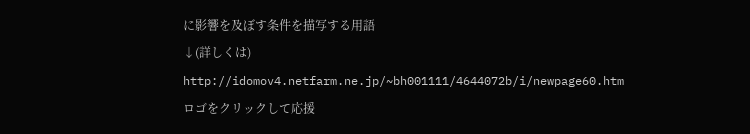に影響を及ぼす条件を描写する用語
↓(詳しくは)
http://idomov4.netfarm.ne.jp/~bh001111/4644072b/i/newpage60.htm
ロゴをクリックして応援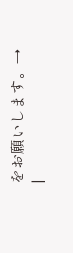をお願いします。→
|